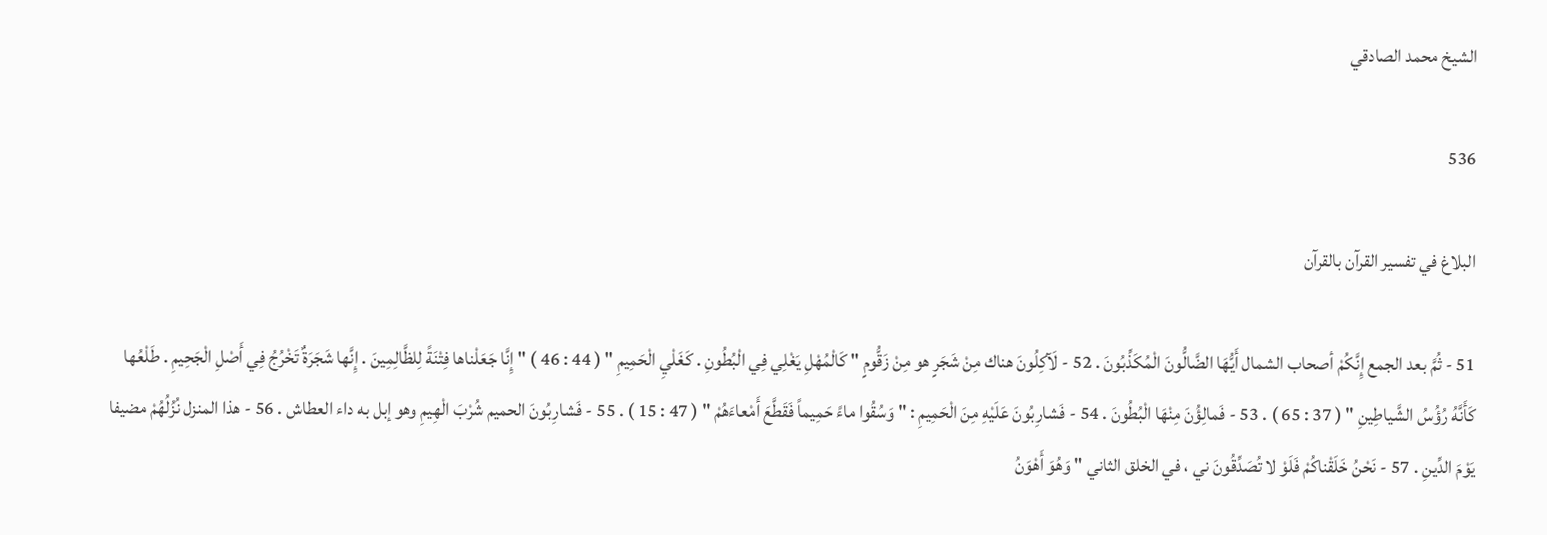الشيخ محمد الصادقي

536

البلاغ في تفسير القرآن بالقرآن

51 - ثُمَّ بعد الجمع إِنَّكُمْ أصحاب الشمال أَيُّهَا الضَّالُّونَ الْمُكَذِّبُونَ . 52 - لَآكِلُونَ هناك مِنْ شَجَرٍ هو مِنْ زَقُّومٍ " كَالْمُهْلِ يَغْلِي فِي الْبُطُونِ . كَغَلْيِ الْحَمِيمِ " ( 44 : 46 ) " إِنَّا جَعَلْناها فِتْنَةً لِلظَّالِمِينَ . إِنَّها شَجَرَةٌ تَخْرُجُ فِي أَصْلِ الْجَحِيمِ . طَلْعُها كَأَنَّهُ رُؤُسُ الشَّياطِينِ " ( 37 : 65 ) . 53 - فَمالِؤُنَ مِنْهَا الْبُطُونَ . 54 - فَشارِبُونَ عَلَيْهِ مِنَ الْحَمِيمِ : " وَسُقُوا ماءً حَمِيماً فَقَطَّعَ أَمْعاءَهُمْ " ( 47 : 15 ) . 55 - فَشارِبُونَ الحميم شُرْبَ الْهِيمِ وهو إبل به داء العطاش . 56 - هذا المنزل نُزُلُهُمْ مضيفا يَوْمَ الدِّينِ . 57 - نَحْنُ خَلَقْناكُمْ فَلَوْ لا تُصَدِّقُونَ ني ، في الخلق الثاني " وَهُوَ أَهْوَنُ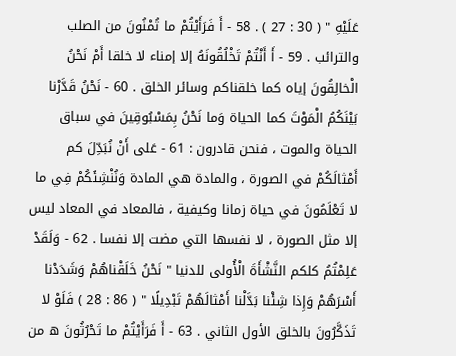عَلَيْهِ " ( 30 : 27 ) . 58 - أَ فَرَأَيْتُمْ ما تُمْنُونَ من الصلب والترائب . 59 - أَ أَنْتُمْ تَخْلُقُونَهُ إلا إمناء لا خلقا أَمْ نَحْنُ الْخالِقُونَ إياه كما خلقناكم وسائر الخلق . 60 - نَحْنُ قَدَّرْنا بَيْنَكُمُ الْمَوْتَ كما الحياة وَما نَحْنُ بِمَسْبُوقِينَ في سباق الحياة والموت ، فنحن قادرون : 61 - عَلى أَنْ نُبَدِّلَ كم أَمْثالَكُمْ في الصورة ، والمادة هي المادة وَنُنْشِئَكُمْ فِي ما لا تَعْلَمُونَ في حياة زمانا وكيفية ، فالمعاد في المعاد ليس إلا مثل الصورة ، لا نفسها التي مضت إلا نفسا . 62 - وَلَقَدْ عَلِمْتُمُ كلكم النَّشْأَةَ الْأُولى للدنيا " نَحْنُ خَلَقْناهُمْ وَشَدَدْنا أَسْرَهُمْ وَإِذا شِئْنا بَدَّلْنا أَمْثالَهُمْ تَبْدِيلًا " ( 86 : 28 ) فَلَوْ لا تَذَكَّرُونَ بالخلق الأول الثاني . 63 - أَ فَرَأَيْتُمْ ما تَحْرُثُونَ ه من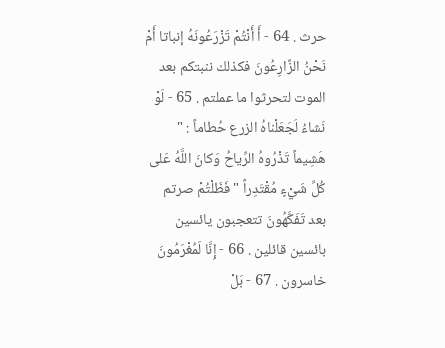حرث . 64 - أَ أَنْتُمْ تَزْرَعُونَهُ إنباتا أَمْ نَحْنُ الزَّارِعُونَ فكذلك ننبتكم بعد الموت لتحرثوا ما عملتم . 65 - لَوْ نَشاءُ لَجَعَلْناهُ الزرع حُطاماً : " هَشِيماً تَذْرُوهُ الرِّياحُ وَكانَ اللَّهُ عَلى كُلِّ شَيْءٍ مُقْتَدِراً " فَظَلْتُمْ صرتم بعد تَفَكَّهُونَ تتعجبون يائسين بائسين قائلين . 66 - إِنَّا لَمُغْرَمُونَ خاسرون . 67 - بَلْ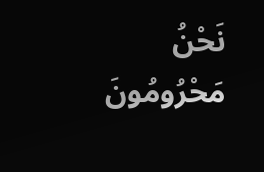نَحْنُ مَحْرُومُونَ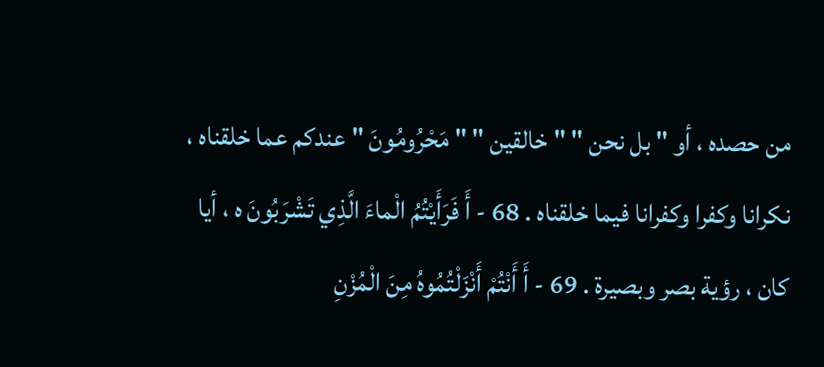من حصده ، أو " بل نحن " " خالقين " " مَحْرُومُونَ " عندكم عما خلقناه ، نكرانا وكفرا وكفرانا فيما خلقناه . 68 - أَ فَرَأَيْتُمُ الْماءَ الَّذِي تَشْرَبُونَ ه ، أيا كان ، رؤية بصر وبصيرة . 69 - أَ أَنْتُمْ أَنْزَلْتُمُوهُ مِنَ الْمُزْنِ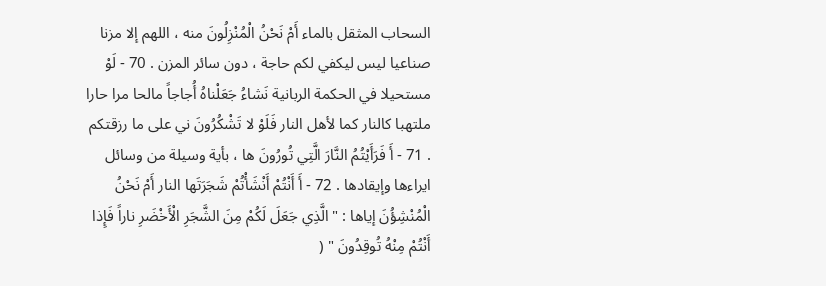السحاب المثقل بالماء أَمْ نَحْنُ الْمُنْزِلُونَ منه ، اللهم إلا مزنا صناعيا ليس ليكفي لكم حاجة ، دون سائر المزن . 70 - لَوْ مستحيلا في الحكمة الربانية نَشاءُ جَعَلْناهُ أُجاجاً مالحا مرا حارا ملتهبا كالنار كما لأهل النار فَلَوْ لا تَشْكُرُونَ ني على ما رزقتكم . 71 - أَ فَرَأَيْتُمُ النَّارَ الَّتِي تُورُونَ ها ، بأية وسيلة من وسائل ايراءها وإيقادها . 72 - أَ أَنْتُمْ أَنْشَأْتُمْ شَجَرَتَها النار أَمْ نَحْنُ الْمُنْشِؤُنَ إياها : " الَّذِي جَعَلَ لَكُمْ مِنَ الشَّجَرِ الْأَخْضَرِ ناراً فَإِذا أَنْتُمْ مِنْهُ تُوقِدُونَ " (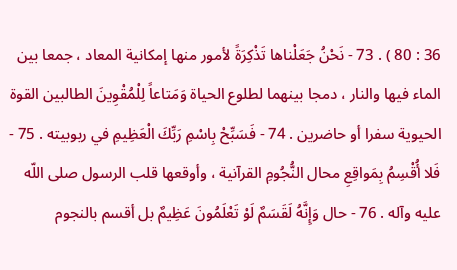36 : 80 ) . 73 - نَحْنُ جَعَلْناها تَذْكِرَةً لأمور منها إمكانية المعاد ، جمعا بين الماء فيها والنار ، دمجا بينهما لطلوع الحياة وَمَتاعاً لِلْمُقْوِينَ الطالبين القوة الحيوية سفرا أو حاضرين . 74 - فَسَبِّحْ بِاسْمِ رَبِّكَ الْعَظِيمِ في ربوبيته . 75 - فَلا أُقْسِمُ بِمَواقِعِ محال النُّجُومِ القرآنية ، وأوقعها قلب الرسول صلى اللّه عليه وآله . 76 - حال وَإِنَّهُ لَقَسَمٌ لَوْ تَعْلَمُونَ عَظِيمٌ بل أقسم بالنجوم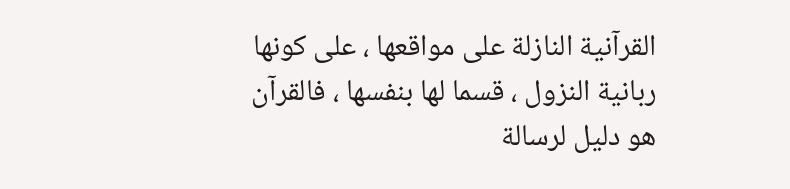القرآنية النازلة على مواقعها ، على كونها ربانية النزول ، قسما لها بنفسها ، فالقرآن هو دليل لرسالة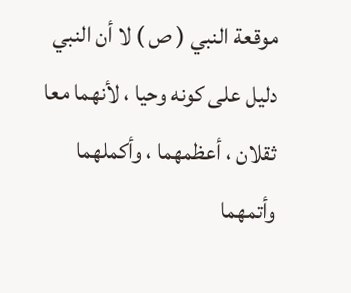موقعة النبي ( ص ) لا أن النبي دليل على كونه وحيا ، لأنهما معا ثقلان ، أعظمهما ، وأكملهما وأتمهما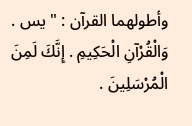وأطولهما القرآن : " يس . وَالْقُرْآنِ الْحَكِيمِ . إِنَّكَ لَمِنَ الْمُرْسَلِينَ .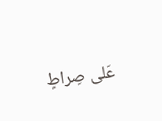عَلى صِراطٍ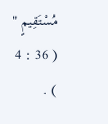مُسْتَقِيمٍ " ( 36 : 4 ) .